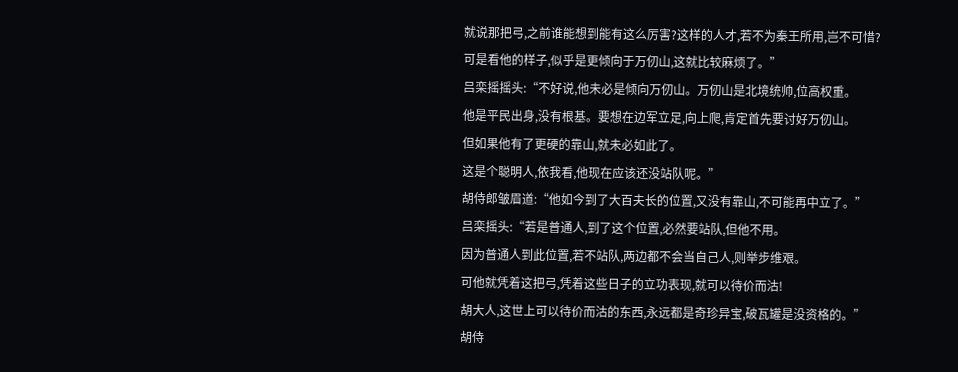就说那把弓,之前谁能想到能有这么厉害?这样的人才,若不为秦王所用,岂不可惜?
可是看他的样子,似乎是更倾向于万仞山,这就比较麻烦了。”
吕栾摇摇头:“不好说,他未必是倾向万仞山。万仞山是北境统帅,位高权重。
他是平民出身,没有根基。要想在边军立足,向上爬,肯定首先要讨好万仞山。
但如果他有了更硬的靠山,就未必如此了。
这是个聪明人,依我看,他现在应该还没站队呢。”
胡侍郎皱眉道:“他如今到了大百夫长的位置,又没有靠山,不可能再中立了。”
吕栾摇头:“若是普通人,到了这个位置,必然要站队,但他不用。
因为普通人到此位置,若不站队,两边都不会当自己人,则举步维艰。
可他就凭着这把弓,凭着这些日子的立功表现,就可以待价而沽!
胡大人,这世上可以待价而沽的东西,永远都是奇珍异宝,破瓦罐是没资格的。”
胡侍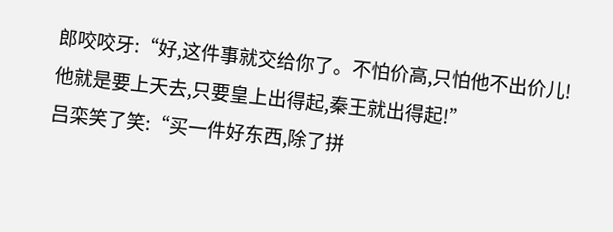郎咬咬牙:“好,这件事就交给你了。不怕价高,只怕他不出价儿!
他就是要上天去,只要皇上出得起,秦王就出得起!”
吕栾笑了笑:“买一件好东西,除了拼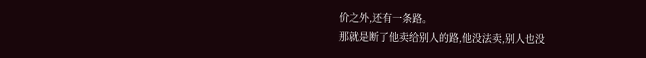价之外,还有一条路。
那就是断了他卖给别人的路,他没法卖,别人也没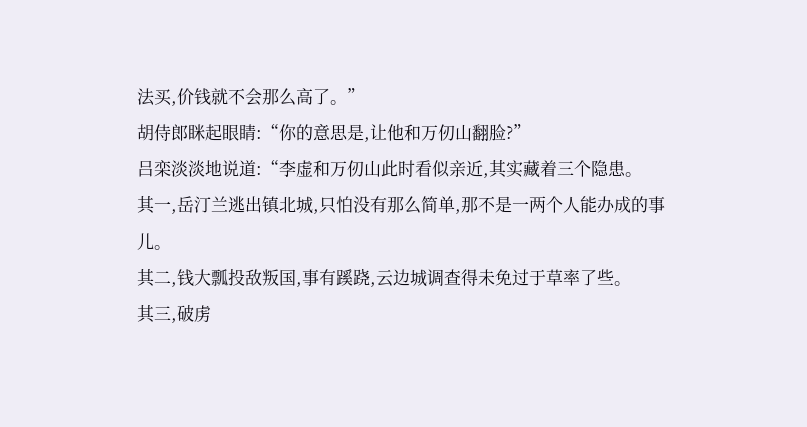法买,价钱就不会那么高了。”
胡侍郎眯起眼睛:“你的意思是,让他和万仞山翻脸?”
吕栾淡淡地说道:“李虚和万仞山此时看似亲近,其实藏着三个隐患。
其一,岳汀兰逃出镇北城,只怕没有那么简单,那不是一两个人能办成的事儿。
其二,钱大瓢投敌叛国,事有蹊跷,云边城调查得未免过于草率了些。
其三,破虏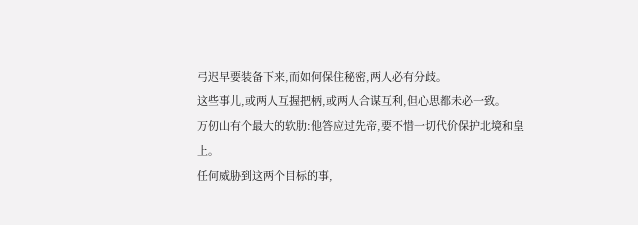弓迟早要装备下来,而如何保住秘密,两人必有分歧。
这些事儿,或两人互握把柄,或两人合谋互利,但心思都未必一致。
万仞山有个最大的软肋:他答应过先帝,要不惜一切代价保护北境和皇上。
任何威胁到这两个目标的事,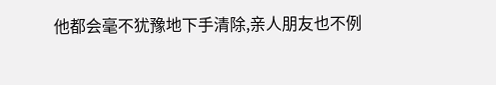他都会毫不犹豫地下手清除,亲人朋友也不例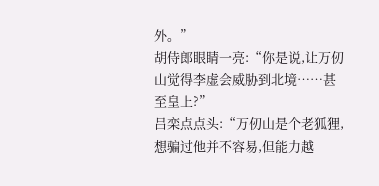外。”
胡侍郎眼睛一亮:“你是说,让万仞山觉得李虚会威胁到北境……甚至皇上?”
吕栾点点头:“万仞山是个老狐狸,想骗过他并不容易,但能力越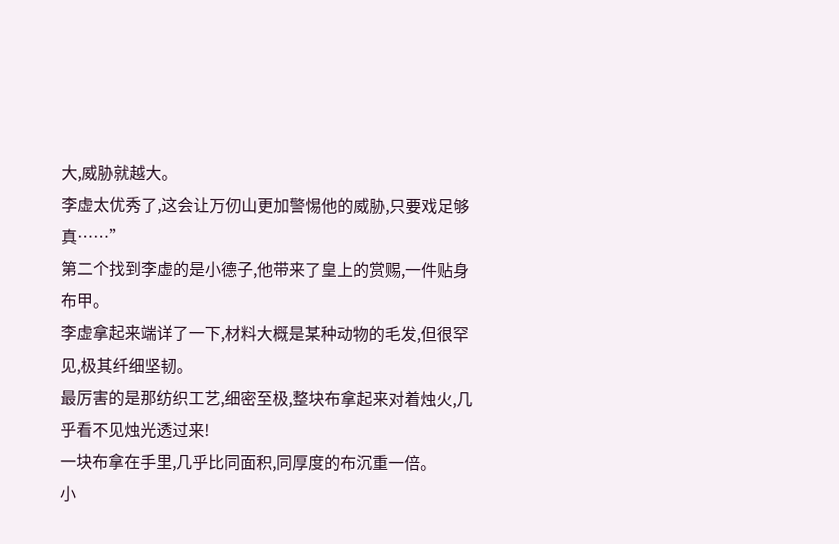大,威胁就越大。
李虚太优秀了,这会让万仞山更加警惕他的威胁,只要戏足够真……”
第二个找到李虚的是小德子,他带来了皇上的赏赐,一件贴身布甲。
李虚拿起来端详了一下,材料大概是某种动物的毛发,但很罕见,极其纤细坚韧。
最厉害的是那纺织工艺,细密至极,整块布拿起来对着烛火,几乎看不见烛光透过来!
一块布拿在手里,几乎比同面积,同厚度的布沉重一倍。
小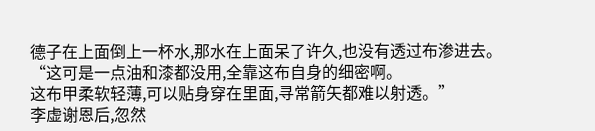德子在上面倒上一杯水,那水在上面呆了许久,也没有透过布渗进去。
“这可是一点油和漆都没用,全靠这布自身的细密啊。
这布甲柔软轻薄,可以贴身穿在里面,寻常箭矢都难以射透。”
李虚谢恩后,忽然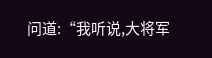问道:“我听说,大将军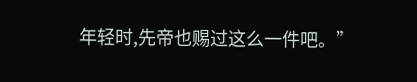年轻时,先帝也赐过这么一件吧。”